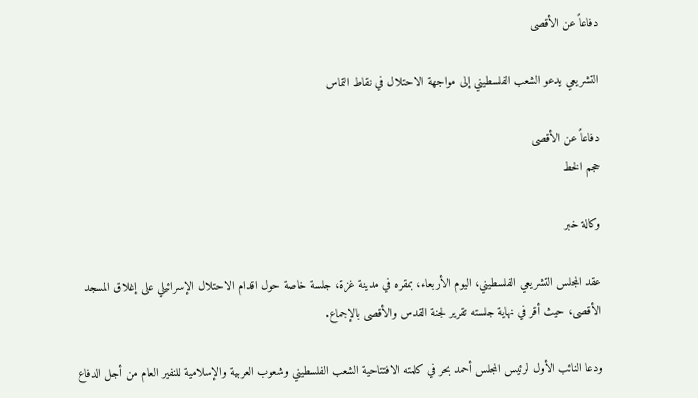دفاعاً عن الأقصى

التشريعي يدعو الشعب الفلسطيني إلى مواجهة الاحتلال في نقاط التماس

دفاعاً عن الأقصى
حجم الخط

وكالة خبر

عقد المجلس التشريعي الفلسطيني، اليوم الأربعاء، بمقره في مدينة غزة، جلسة خاصة حول اقدام الاحتلال الإسرائيلي على إغلاق المسجد الأقصى، حيث أقر في نهاية جلسته تقرير لجنة القدس والأقصى بالإجماع.

ودعا النائب الأول لرئيس المجلس أحمد بحر في كلمته الافتتاحية الشعب الفلسطيني وشعوب العربية والإسلامية للنفير العام من أجل الدفاع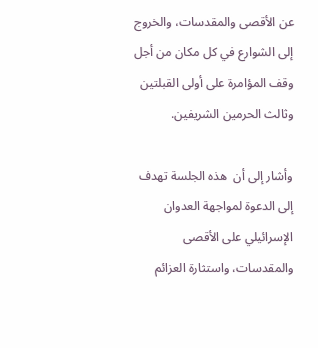عن الأقصى والمقدسات، والخروج إلى الشوارع في كل مكان من أجل وقف المؤامرة على أولى القبلتين وثالث الحرمين الشريفين.

وأشار إلى أن  هذه الجلسة تهدف إلى الدعوة لمواجهة العدوان الإسرائيلي على الأقصى والمقدسات، واستثارة العزائم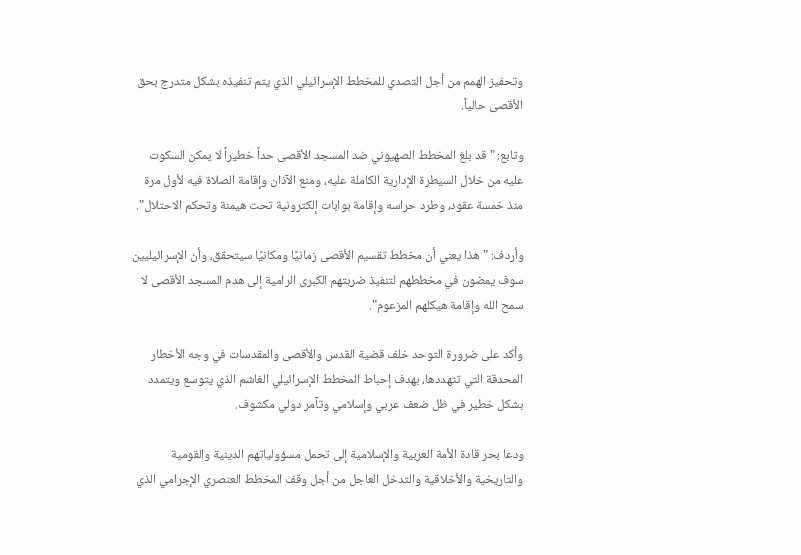وتحفيز الهمم من أجل التصدي للمخطط الإسرائيلي الذي يتم تنفيذه بشكل متدرج بحق الأقصى حالياً.

وتابع: "قد بلغ المخطط الصهيوني ضد المسجد الأقصى حداً خطيراً لا يمكن السكوت عليه من خلال السيطرة الإدارية الكاملة عليه، ومنع الآذان وإقامة الصلاة فيه لأول مرة منذ خمسة عقود، وطرد حراسه وإقامة بوابات إلكترونية تحت هيمنة وتحكم الاحتلال".

وأردف: "هذا يعني أن مخطط تقسيم الأقصى زمانيًا ومكانيًا سيتحقق، وأن الإسرائيليين سوف يمضون في مخططهم لتنفيذ ضربتهم الكبرى الرامية إلى هدم المسجد الأقصى لا سمح الله وإقامة هيكلهم المزعوم".

وأكد على ضرورة التوحد خلف قضية القدس والأقصى والمقدسات في وجه الأخطار المحدقة التي تتهددها، بهدف إحباط المخطط الإسرائيلي الغاشم الذي يتوسع ويتمدد بشكل خطير في ظل ضعف عربي وإسلامي وتآمر دولي مكشوف.

ودعا بحر قادة الأمة العربية والإسلامية إلى تحمل مسؤولياتهم الدينية والقومية والتاريخية والأخلاقية والتدخل العاجل من أجل وقف المخطط العنصري الإجرامي الذي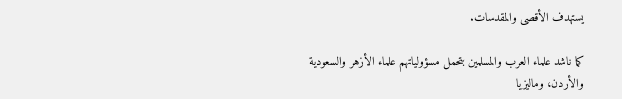يستهدف الأقصى والمقدسات.

كما ناشد علماء العرب والمسلمين بتحمل مسؤولياتهم علماء الأزهر والسعودية والأردن، وماليزيا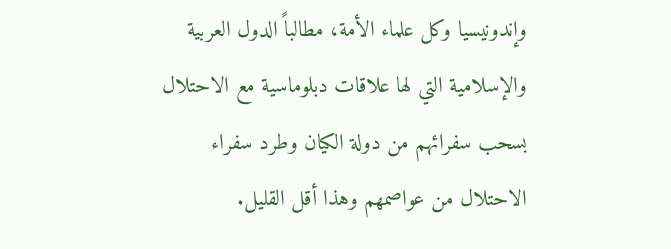وإندونيسيا وكل علماء الأمة، مطالباً الدول العربية والإسلامية التي لها علاقات دبلوماسية مع الاحتلال بسحب سفرائهم من دولة الكيان وطرد سفراء الاحتلال من عواصمهم وهذا أقل القليل.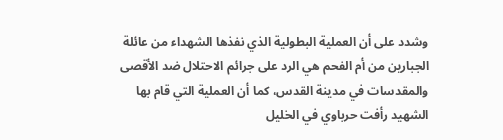وشدد على أن العملية البطولية الذي نفذها الشهداء من عائلة الجبارين من أم الفحم هي الرد على جرائم الاحتلال ضد الأقصى والمقدسات في مدينة القدس، كما أن العملية التي قام بها الشهيد رأفت حرباوي في الخليل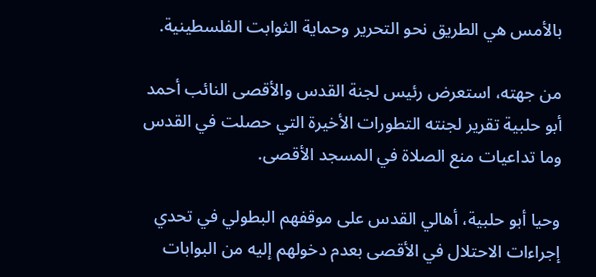بالأمس هي الطريق نحو التحرير وحماية الثوابت الفلسطينية.

من جهته، استعرض رئيس لجنة القدس والأقصى النائب أحمد أبو حلبية تقرير لجنته التطورات الأخيرة التي حصلت في القدس وما تداعيات منع الصلاة في المسجد الأقصى.

وحيا أبو حلبية، أهالي القدس على موقفهم البطولي في تحدي إجراءات الاحتلال في الأقصى بعدم دخولهم إليه من البوابات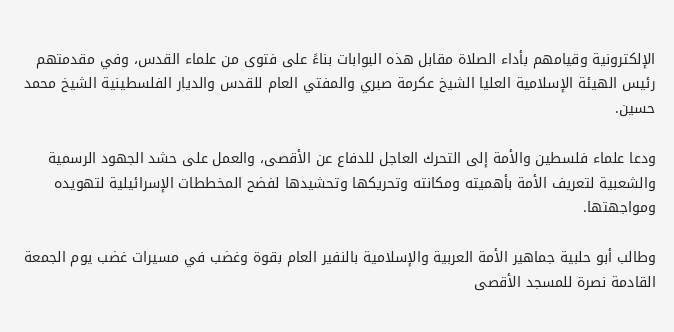الإلكترونية وقيامهم بأداء الصلاة مقابل هذه البوابات بناءً على فتوى من علماء القدس، وفي مقدمتهم رئيس الهيئة الإسلامية العليا الشيخ عكرمة صبري والمفتي العام للقدس والديار الفلسطينية الشيخ محمد حسين.

ودعا علماء فلسطين والأمة إلى التحرك العاجل للدفاع عن الأقصى، والعمل على حشد الجهود الرسمية والشعبية لتعريف الأمة بأهميته ومكانته وتحريكها وتحشيدها لفضح المخططات الإسرائيلية لتهويده ومواجهتها.

وطالب أبو حلبية جماهير الأمة العربية والإسلامية بالنفير العام بقوة وغضب في مسيرات غضب يوم الجمعة القادمة نصرة للمسجد الأقصى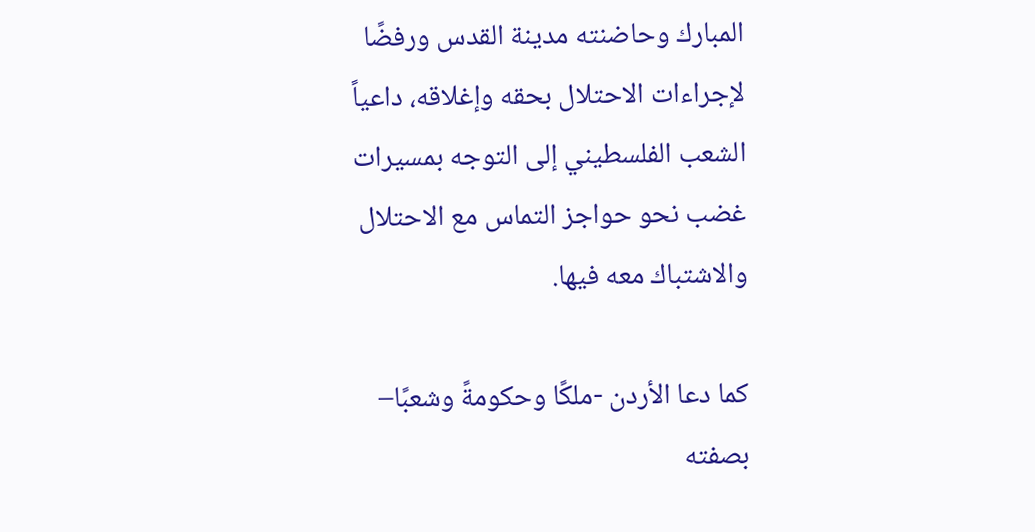المبارك وحاضنته مدينة القدس ورفضًا لإجراءات الاحتلال بحقه وإغلاقه، داعياً الشعب الفلسطيني إلى التوجه بمسيرات غضب نحو حواجز التماس مع الاحتلال والاشتباك معه فيها.

كما دعا الأردن -ملكًا وحكومةً وشعبًا– بصفته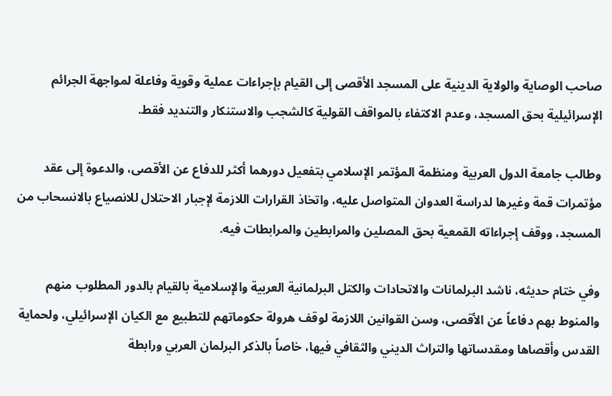صاحب الوصاية والولاية الدينية على المسجد الأقصى إلى القيام بإجراءات عملية وقوية وفاعلة لمواجهة الجرائم الإسرائيلية بحق المسجد، وعدم الاكتفاء بالمواقف القولية كالشجب والاستنكار والتنديد فقط.

وطالب جامعة الدول العربية ومنظمة المؤتمر الإسلامي بتفعيل دورهما أكثر للدفاع عن الأقصى، والدعوة إلى عقد مؤتمرات قمة وغيرها لدراسة العدوان المتواصل عليه، واتخاذ القرارات اللازمة لإجبار الاحتلال للانصياع بالانسحاب من المسجد، ووقف إجراءاته القمعية بحق المصلين والمرابطين والمرابطات فيه.

وفي ختام حديثه، ناشد البرلمانات والاتحادات والكتل البرلمانية العربية والإسلامية بالقيام بالدور المطلوب منهم والمنوط بهم دفاعاً عن الأقصى، وسن القوانين اللازمة لوقف هرولة حكوماتهم للتطبيع مع الكيان الإسرائيلي، ولحماية القدس وأقصاها ومقدساتها والتراث الديني والثقافي فيها، خاصاً بالذكر البرلمان العربي ورابطة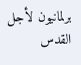برلمانيون لأجل القدس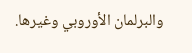والبرلمان الأوروبي وغيرها.